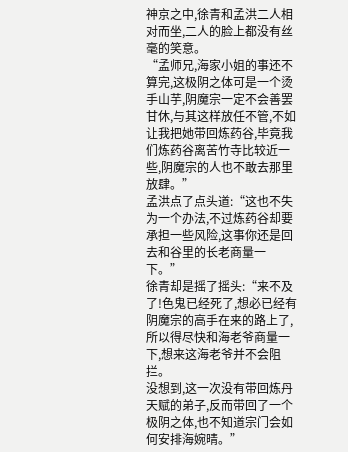神京之中,徐青和孟洪二人相对而坐,二人的脸上都没有丝毫的笑意。
“孟师兄,海家小姐的事还不算完,这极阴之体可是一个烫手山芋,阴魔宗一定不会善罢甘休,与其这样放任不管,不如让我把她带回炼药谷,毕竟我们炼药谷离苦竹寺比较近一些,阴魔宗的人也不敢去那里放肆。”
孟洪点了点头道:“这也不失为一个办法,不过炼药谷却要承担一些风险,这事你还是回去和谷里的长老商量一下。”
徐青却是摇了摇头:“来不及了!色鬼已经死了,想必已经有阴魔宗的高手在来的路上了,所以得尽快和海老爷商量一下,想来这海老爷并不会阻拦。
没想到,这一次没有带回炼丹天赋的弟子,反而带回了一个极阴之体,也不知道宗门会如何安排海婉晴。”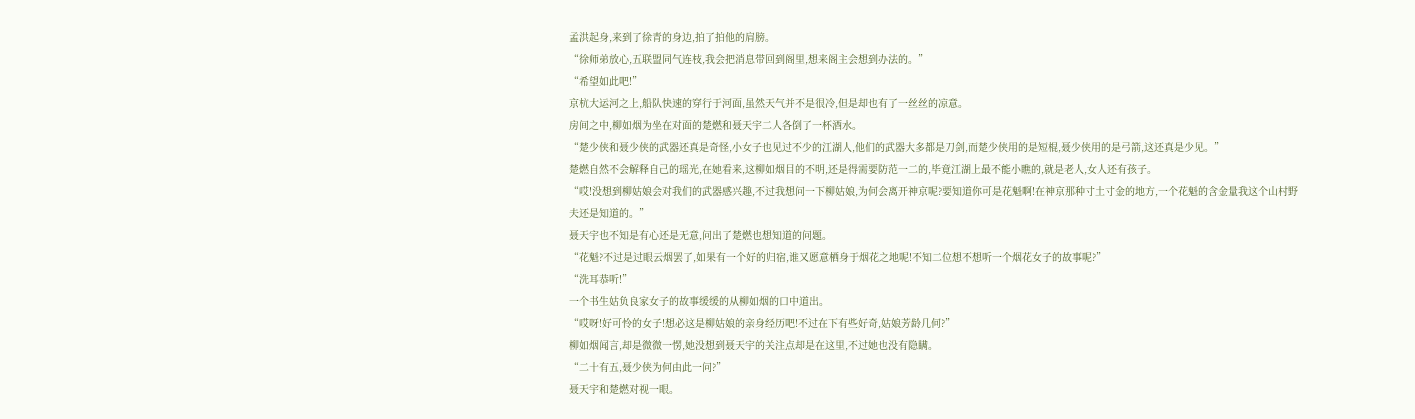孟洪起身,来到了徐青的身边,拍了拍他的肩膀。
“徐师弟放心,五联盟同气连枝,我会把消息带回到阁里,想来阁主会想到办法的。”
“希望如此吧!”
京杭大运河之上,船队快速的穿行于河面,虽然天气并不是很冷,但是却也有了一丝丝的凉意。
房间之中,柳如烟为坐在对面的楚燃和聂天宇二人各倒了一杯酒水。
“楚少侠和聂少侠的武器还真是奇怪,小女子也见过不少的江湖人,他们的武器大多都是刀剑,而楚少侠用的是短棍,聂少侠用的是弓箭,这还真是少见。”
楚燃自然不会解释自己的瑶光,在她看来,这柳如烟目的不明,还是得需要防范一二的,毕竟江湖上最不能小瞧的,就是老人,女人还有孩子。
“哎!没想到柳姑娘会对我们的武器感兴趣,不过我想问一下柳姑娘,为何会离开神京呢?要知道你可是花魁啊!在神京那种寸土寸金的地方,一个花魁的含金量我这个山村野夫还是知道的。”
聂天宇也不知是有心还是无意,问出了楚燃也想知道的问题。
“花魁?不过是过眼云烟罢了,如果有一个好的归宿,谁又愿意栖身于烟花之地呢!不知二位想不想听一个烟花女子的故事呢?”
“洗耳恭听!”
一个书生姑负良家女子的故事缓缓的从柳如烟的口中道出。
“哎呀!好可怜的女子!想必这是柳姑娘的亲身经历吧!不过在下有些好奇,姑娘芳龄几何?”
柳如烟闻言,却是微微一愣,她没想到聂天宇的关注点却是在这里,不过她也没有隐瞒。
“二十有五,聂少侠为何由此一问?”
聂天宇和楚燃对视一眼。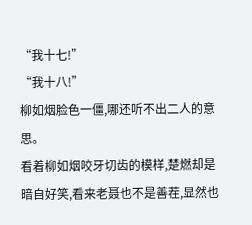“我十七!”
“我十八!”
柳如烟脸色一僵,哪还听不出二人的意思。
看着柳如烟咬牙切齿的模样,楚燃却是暗自好笑,看来老聂也不是善茬,显然也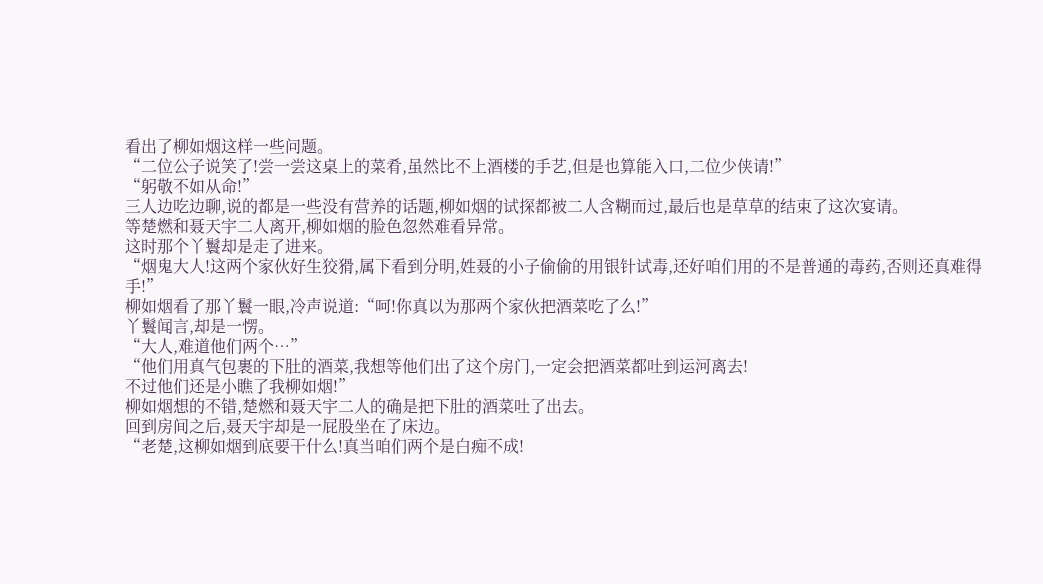看出了柳如烟这样一些问题。
“二位公子说笑了!尝一尝这桌上的菜肴,虽然比不上酒楼的手艺,但是也算能入口,二位少侠请!”
“躬敬不如从命!”
三人边吃边聊,说的都是一些没有营养的话题,柳如烟的试探都被二人含糊而过,最后也是草草的结束了这次宴请。
等楚燃和聂天宇二人离开,柳如烟的脸色忽然难看异常。
这时那个丫鬟却是走了进来。
“烟鬼大人!这两个家伙好生狡猾,属下看到分明,姓聂的小子偷偷的用银针试毒,还好咱们用的不是普通的毒药,否则还真难得手!”
柳如烟看了那丫鬟一眼,冷声说道:“呵!你真以为那两个家伙把酒菜吃了么!”
丫鬟闻言,却是一愣。
“大人,难道他们两个…”
“他们用真气包裹的下肚的酒菜,我想等他们出了这个房门,一定会把酒菜都吐到运河离去!
不过他们还是小瞧了我柳如烟!”
柳如烟想的不错,楚燃和聂天宇二人的确是把下肚的酒菜吐了出去。
回到房间之后,聂天宇却是一屁股坐在了床边。
“老楚,这柳如烟到底要干什么!真当咱们两个是白痴不成!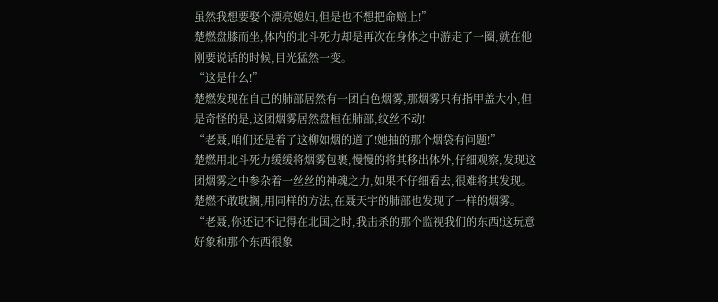虽然我想要娶个漂亮媳妇,但是也不想把命赔上!”
楚燃盘膝而坐,体内的北斗死力却是再次在身体之中游走了一圈,就在他刚要说话的时候,目光猛然一变。
“这是什么!”
楚燃发现在自己的肺部居然有一团白色烟雾,那烟雾只有指甲盖大小,但是奇怪的是,这团烟雾居然盘桓在肺部,纹丝不动!
“老聂,咱们还是着了这柳如烟的道了!她抽的那个烟袋有问题!”
楚燃用北斗死力缓缓将烟雾包裹,慢慢的将其移出体外,仔细观察,发现这团烟雾之中参杂着一丝丝的神魂之力,如果不仔细看去,很难将其发现。
楚燃不敢耽搁,用同样的方法,在聂天宇的肺部也发现了一样的烟雾。
“老聂,你还记不记得在北国之时,我击杀的那个监视我们的东西!这玩意好象和那个东西很象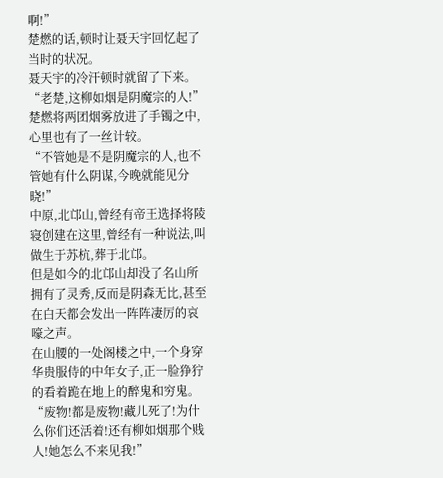啊!”
楚燃的话,顿时让聂天宇回忆起了当时的状况。
聂天宇的冷汗顿时就留了下来。
“老楚,这柳如烟是阴魔宗的人!”
楚燃将两团烟雾放进了手镯之中,心里也有了一丝计较。
“不管她是不是阴魔宗的人,也不管她有什么阴谋,今晚就能见分晓!”
中原,北邙山,曾经有帝王选择将陵寝创建在这里,曾经有一种说法,叫做生于苏杭,葬于北邙。
但是如今的北邙山却没了名山所拥有了灵秀,反而是阴森无比,甚至在白天都会发出一阵阵凄厉的哀嚎之声。
在山腰的一处阁楼之中,一个身穿华贵服侍的中年女子,正一脸狰狞的看着跪在地上的醉鬼和穷鬼。
“废物!都是废物!藏儿死了!为什么你们还活着!还有柳如烟那个贱人!她怎么不来见我!”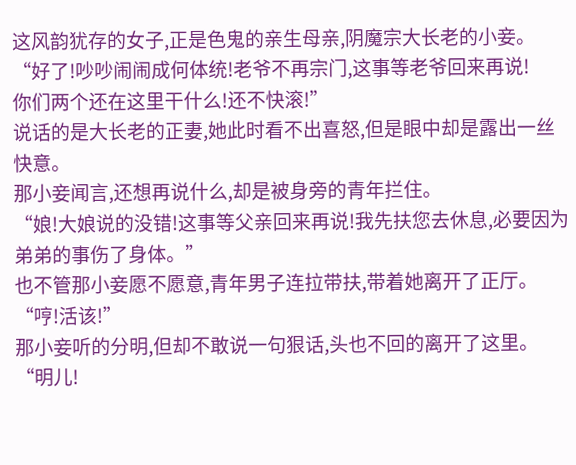这风韵犹存的女子,正是色鬼的亲生母亲,阴魔宗大长老的小妾。
“好了!吵吵闹闹成何体统!老爷不再宗门,这事等老爷回来再说!
你们两个还在这里干什么!还不快滚!”
说话的是大长老的正妻,她此时看不出喜怒,但是眼中却是露出一丝快意。
那小妾闻言,还想再说什么,却是被身旁的青年拦住。
“娘!大娘说的没错!这事等父亲回来再说!我先扶您去休息,必要因为弟弟的事伤了身体。”
也不管那小妾愿不愿意,青年男子连拉带扶,带着她离开了正厅。
“哼!活该!”
那小妾听的分明,但却不敢说一句狠话,头也不回的离开了这里。
“明儿!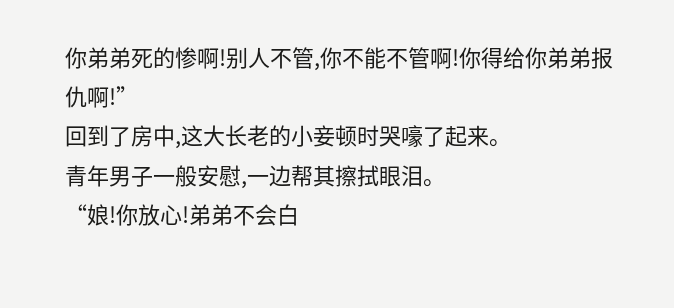你弟弟死的惨啊!别人不管,你不能不管啊!你得给你弟弟报仇啊!”
回到了房中,这大长老的小妾顿时哭嚎了起来。
青年男子一般安慰,一边帮其擦拭眼泪。
“娘!你放心!弟弟不会白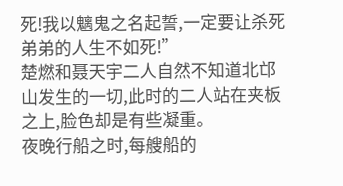死!我以魑鬼之名起誓,一定要让杀死弟弟的人生不如死!”
楚燃和聂天宇二人自然不知道北邙山发生的一切,此时的二人站在夹板之上,脸色却是有些凝重。
夜晚行船之时,每艘船的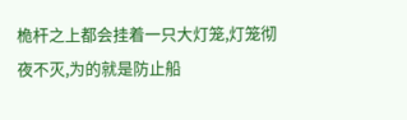桅杆之上都会挂着一只大灯笼,灯笼彻夜不灭,为的就是防止船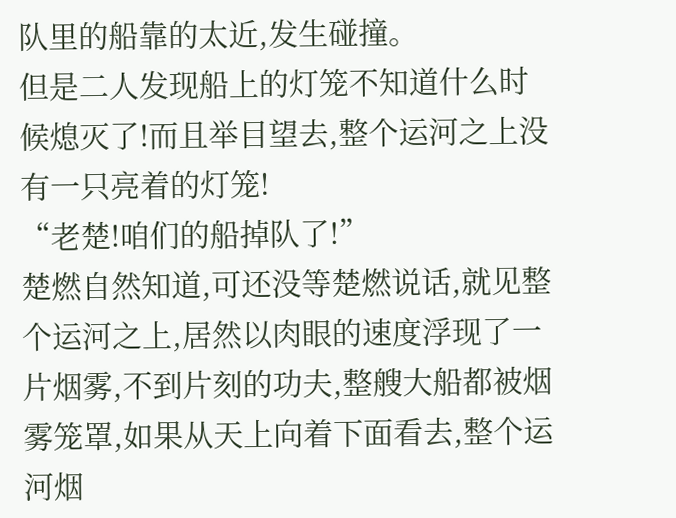队里的船靠的太近,发生碰撞。
但是二人发现船上的灯笼不知道什么时候熄灭了!而且举目望去,整个运河之上没有一只亮着的灯笼!
“老楚!咱们的船掉队了!”
楚燃自然知道,可还没等楚燃说话,就见整个运河之上,居然以肉眼的速度浮现了一片烟雾,不到片刻的功夫,整艘大船都被烟雾笼罩,如果从天上向着下面看去,整个运河烟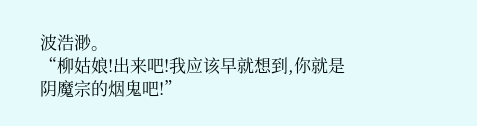波浩渺。
“柳姑娘!出来吧!我应该早就想到,你就是阴魔宗的烟鬼吧!”